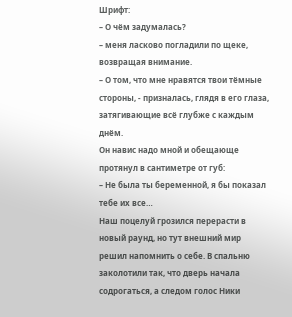Шрифт:
– О чём задумалась?
– меня ласково погладили по щеке, возвращая внимание.
– О том, что мне нравятся твои тёмные стороны, - призналась, глядя в его глаза, затягивающие всё глубже с каждым днём.
Он навис надо мной и обещающе протянул в сантиметре от губ:
– Не была ты беременной, я бы показал тебе их все…
Наш поцелуй грозился перерасти в новый раунд, но тут внешний мир решил напомнить о себе. В спальню заколотили так, что дверь начала содрогаться, а следом голос Ники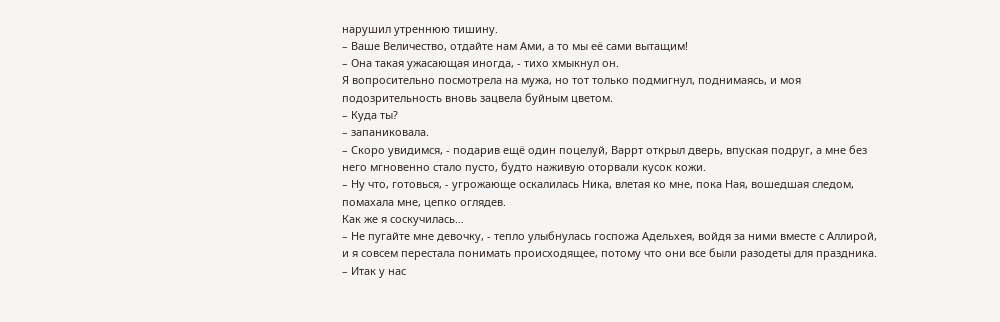нарушил утреннюю тишину.
– Ваше Величество, отдайте нам Ами, а то мы её сами вытащим!
– Она такая ужасающая иногда, - тихо хмыкнул он.
Я вопросительно посмотрела на мужа, но тот только подмигнул, поднимаясь, и моя подозрительность вновь зацвела буйным цветом.
– Куда ты?
– запаниковала.
– Скоро увидимся, - подарив ещё один поцелуй, Варрт открыл дверь, впуская подруг, а мне без него мгновенно стало пусто, будто наживую оторвали кусок кожи.
– Ну что, готовься, - угрожающе оскалилась Ника, влетая ко мне, пока Ная, вошедшая следом, помахала мне, цепко оглядев.
Как же я соскучилась…
– Не пугайте мне девочку, - тепло улыбнулась госпожа Адельхея, войдя за ними вместе с Аллирой, и я совсем перестала понимать происходящее, потому что они все были разодеты для праздника.
– Итак у нас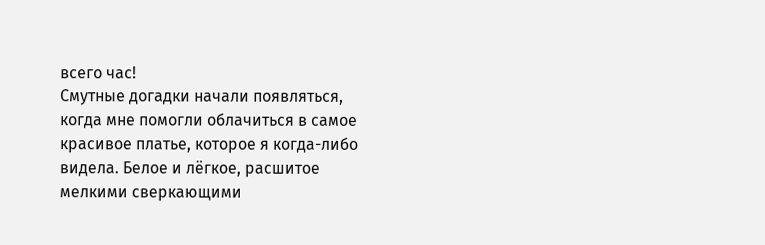всего час!
Смутные догадки начали появляться, когда мне помогли облачиться в самое красивое платье, которое я когда-либо видела. Белое и лёгкое, расшитое мелкими сверкающими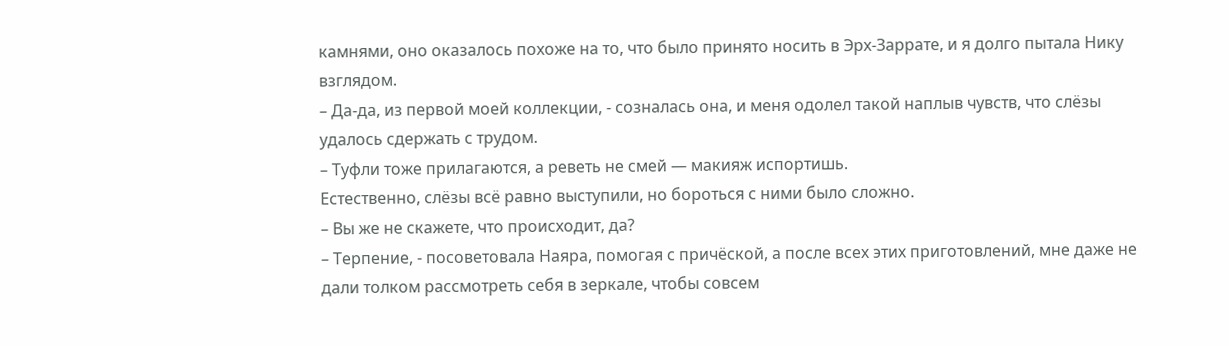камнями, оно оказалось похоже на то, что было принято носить в Эрх-Заррате, и я долго пытала Нику взглядом.
– Да-да, из первой моей коллекции, - созналась она, и меня одолел такой наплыв чувств, что слёзы удалось сдержать с трудом.
– Туфли тоже прилагаются, а реветь не смей — макияж испортишь.
Естественно, слёзы всё равно выступили, но бороться с ними было сложно.
– Вы же не скажете, что происходит, да?
– Терпение, - посоветовала Наяра, помогая с причёской, а после всех этих приготовлений, мне даже не дали толком рассмотреть себя в зеркале, чтобы совсем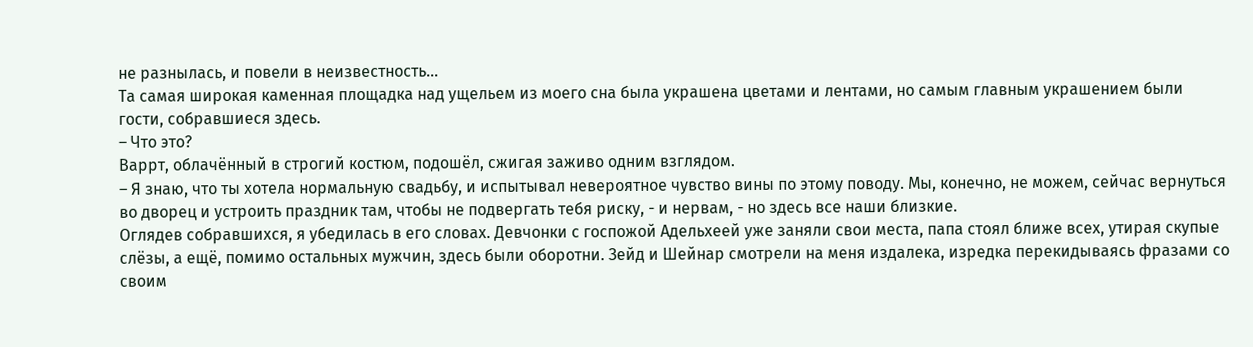не разнылась, и повели в неизвестность…
Та самая широкая каменная площадка над ущельем из моего сна была украшена цветами и лентами, но самым главным украшением были гости, собравшиеся здесь.
– Что это?
Варрт, облачённый в строгий костюм, подошёл, сжигая заживо одним взглядом.
– Я знаю, что ты хотела нормальную свадьбу, и испытывал невероятное чувство вины по этому поводу. Мы, конечно, не можем, сейчас вернуться во дворец и устроить праздник там, чтобы не подвергать тебя риску, - и нервам, - но здесь все наши близкие.
Оглядев собравшихся, я убедилась в его словах. Девчонки с госпожой Адельхеей уже заняли свои места, папа стоял ближе всех, утирая скупые слёзы, а ещё, помимо остальных мужчин, здесь были оборотни. Зейд и Шейнар смотрели на меня издалека, изредка перекидываясь фразами со своим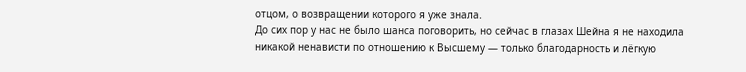отцом, о возвращении которого я уже знала.
До сих пор у нас не было шанса поговорить, но сейчас в глазах Шейна я не находила никакой ненависти по отношению к Высшему — только благодарность и лёгкую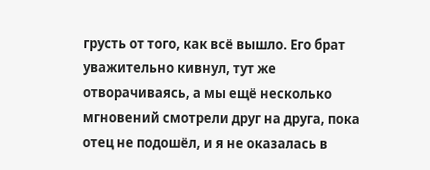грусть от того, как всё вышло. Его брат уважительно кивнул, тут же отворачиваясь, а мы ещё несколько мгновений смотрели друг на друга, пока отец не подошёл, и я не оказалась в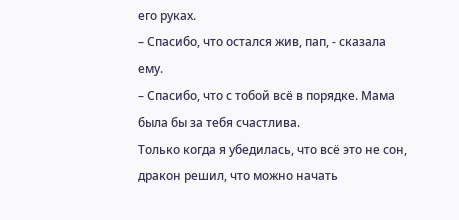его руках.
– Спасибо, что остался жив, пап, - сказала ему.
– Спасибо, что с тобой всё в порядке. Мама была бы за тебя счастлива.
Только когда я убедилась, что всё это не сон, дракон решил, что можно начать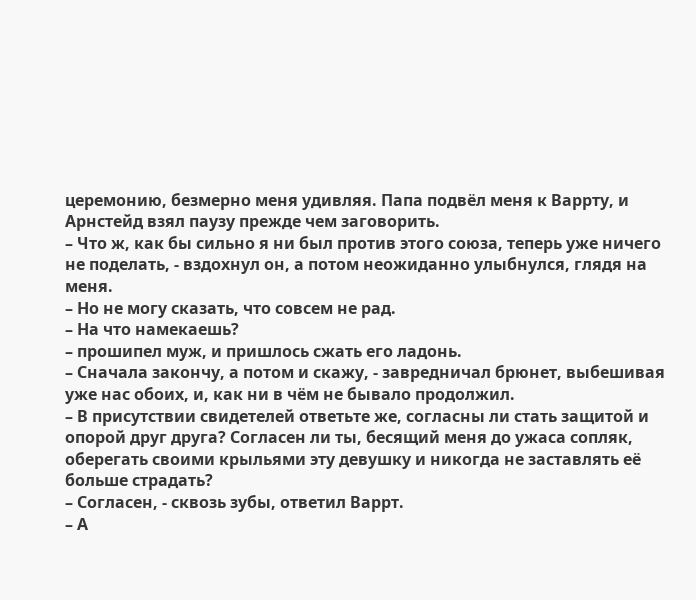церемонию, безмерно меня удивляя. Папа подвёл меня к Варрту, и Арнстейд взял паузу прежде чем заговорить.
– Что ж, как бы сильно я ни был против этого союза, теперь уже ничего не поделать, - вздохнул он, а потом неожиданно улыбнулся, глядя на меня.
– Но не могу сказать, что совсем не рад.
– На что намекаешь?
– прошипел муж, и пришлось сжать его ладонь.
– Сначала закончу, а потом и скажу, - завредничал брюнет, выбешивая уже нас обоих, и, как ни в чём не бывало продолжил.
– В присутствии свидетелей ответьте же, согласны ли стать защитой и опорой друг друга? Согласен ли ты, бесящий меня до ужаса сопляк, оберегать своими крыльями эту девушку и никогда не заставлять её больше страдать?
– Согласен, - сквозь зубы, ответил Варрт.
– А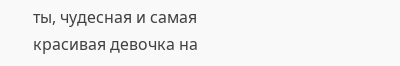ты, чудесная и самая красивая девочка на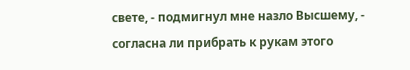свете, - подмигнул мне назло Высшему, - согласна ли прибрать к рукам этого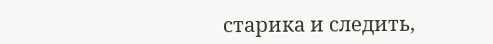старика и следить,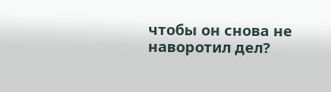чтобы он снова не наворотил дел?